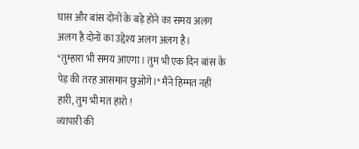घास और बांस दोनों के बड़े होने का समय अलग अलग है दोनों का उद्देश्य अलग अलग है।
*तुम्हारा भी समय आएगा। तुम भी एक दिन बांस के पेड़ की तरह आसमान छुओगे।* मैंने हिम्मत नहीं हारी, तुम भी मत हारो !
व्यापारी की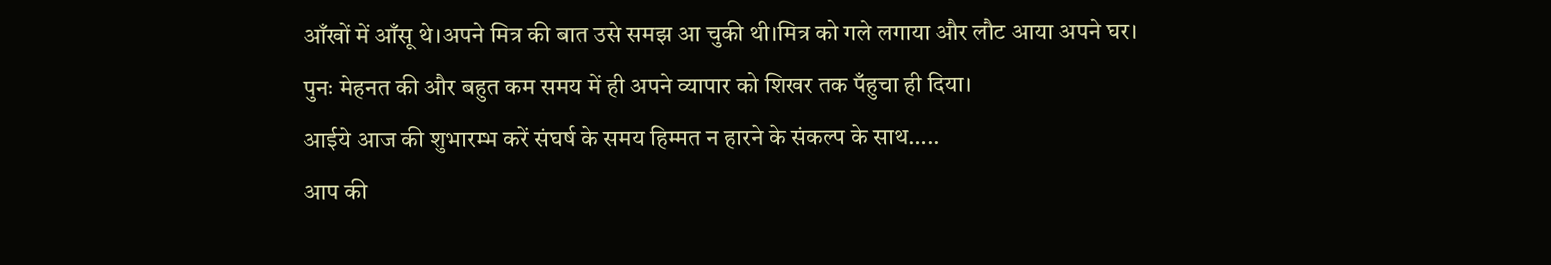आँखों में आँसू थे।अपने मित्र की बात उसे समझ आ चुकी थी।मित्र को गले लगाया और लौट आया अपने घर।
पुनः मेहनत की और बहुत कम समय में ही अपने व्यापार को शिखर तक पँहुचा ही दिया।
आईये आज की शुभारम्भ करें संघर्ष के समय हिम्मत न हारने के संकल्प के साथ…..
आप की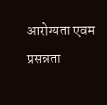आरोग्यता एवम प्रसन्नता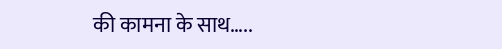की कामना के साथ…..